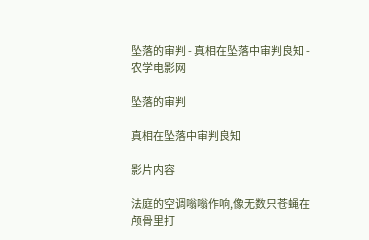坠落的审判 - 真相在坠落中审判良知 - 农学电影网

坠落的审判

真相在坠落中审判良知

影片内容

法庭的空调嗡嗡作响,像无数只苍蝇在颅骨里打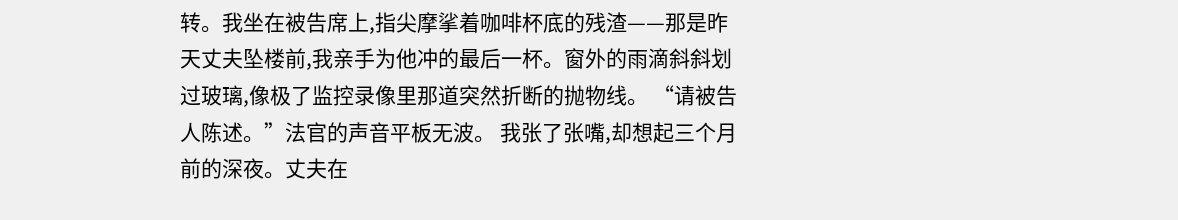转。我坐在被告席上,指尖摩挲着咖啡杯底的残渣——那是昨天丈夫坠楼前,我亲手为他冲的最后一杯。窗外的雨滴斜斜划过玻璃,像极了监控录像里那道突然折断的抛物线。 “请被告人陈述。”法官的声音平板无波。 我张了张嘴,却想起三个月前的深夜。丈夫在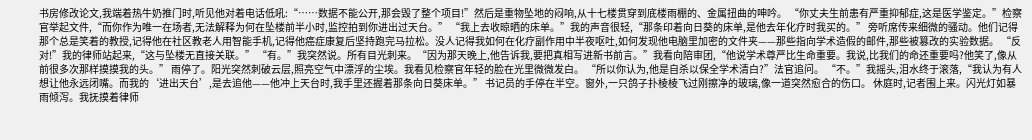书房修改论文,我端着热牛奶推门时,听见他对着电话低吼:“……数据不能公开,那会毁了整个项目!”然后是重物坠地的闷响,从十七楼贯穿到底楼雨棚的、金属扭曲的呻吟。 “你丈夫生前患有严重抑郁症,这是医学鉴定。”检察官举起文件,“而你作为唯一在场者,无法解释为何在坠楼前半小时,监控拍到你进出过天台。” “我上去收晾晒的床单。”我的声音很轻,“那条印着向日葵的床单,是他去年化疗时我买的。” 旁听席传来细微的骚动。他们记得那个总是笑着的教授,记得他在社区教老人用智能手机,记得他癌症康复后坚持跑完马拉松。没人记得我如何在化疗副作用中半夜呕吐,如何发现他电脑里加密的文件夹——那些指向学术造假的邮件,那些被篡改的实验数据。 “反对!”我的律师站起来,“这与坠楼无直接关联。” “有。”我突然说。所有目光刺来。“因为那天晚上,他告诉我,要把真相写进新书前言。”我看向陪审团,“他说学术尊严比生命重要。我说,比我们的命还重要吗?他笑了,像从前很多次那样摸摸我的头。” 雨停了。阳光突然刺破云层,照亮空气中漂浮的尘埃。我看见检察官年轻的脸在光里微微发白。 “所以你认为,他是自杀以保全学术清白?”法官追问。 “不。”我摇头,泪水终于滚落,“我认为有人想让他永远闭嘴。而我的‘进出天台’,是去追他——他冲上天台时,我手里还握着那条向日葵床单。” 书记员的手停在半空。窗外,一只鸽子扑棱棱飞过刚擦净的玻璃,像一道突然愈合的伤口。 休庭时,记者围上来。闪光灯如暴雨倾泻。我抚摸着律师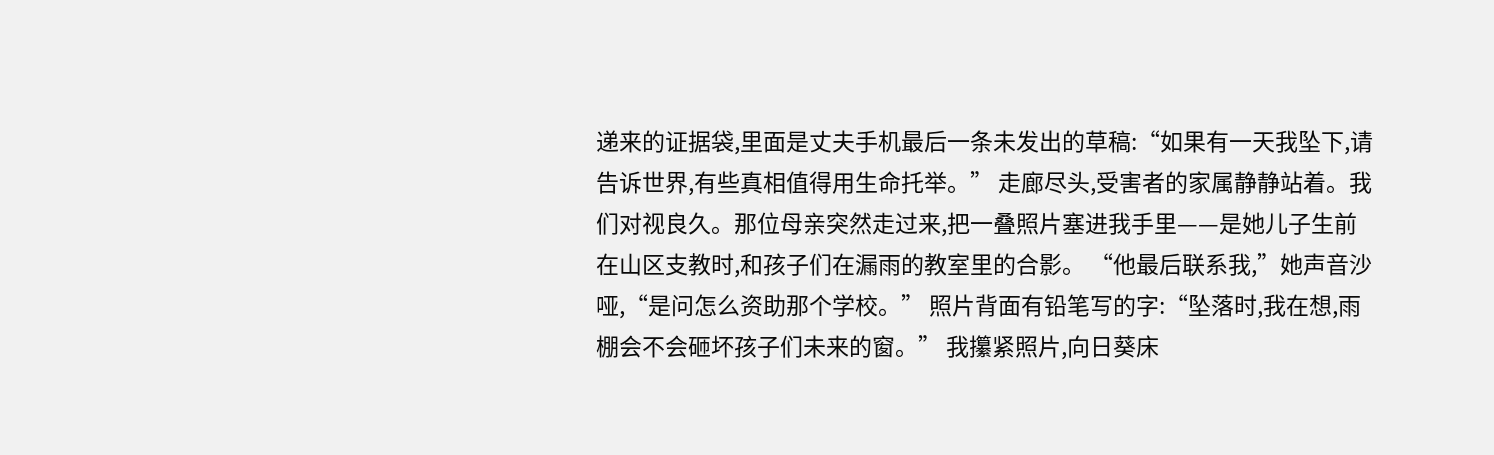递来的证据袋,里面是丈夫手机最后一条未发出的草稿:“如果有一天我坠下,请告诉世界,有些真相值得用生命托举。” 走廊尽头,受害者的家属静静站着。我们对视良久。那位母亲突然走过来,把一叠照片塞进我手里——是她儿子生前在山区支教时,和孩子们在漏雨的教室里的合影。 “他最后联系我,”她声音沙哑,“是问怎么资助那个学校。” 照片背面有铅笔写的字:“坠落时,我在想,雨棚会不会砸坏孩子们未来的窗。” 我攥紧照片,向日葵床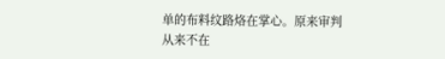单的布料纹路烙在掌心。原来审判从来不在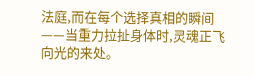法庭,而在每个选择真相的瞬间——当重力拉扯身体时,灵魂正飞向光的来处。